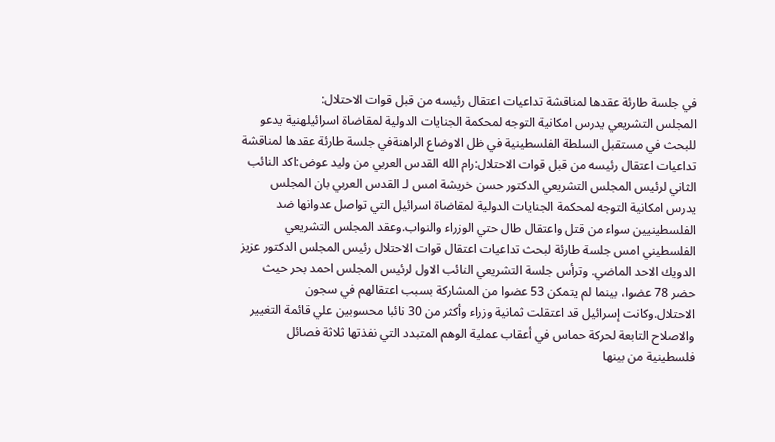في جلسة طارئة عقدها لمناقشة تداعيات اعتقال رئيسه من قبل قوات الاحتلال:
المجلس التشريعي يدرس امكانية التوجه لمحكمة الجنايات الدولية لمقاضاة اسرائيلهنية يدعو للبحث في مستقبل السلطة الفلسطينية في ظل الاوضاع الراهنةفي جلسة طارئة عقدها لمناقشة تداعيات اعتقال رئيسه من قبل قوات الاحتلال:رام الله القدس العربي من وليد عوض:اكد النائب الثاني لرئيس المجلس التشريعي الدكتور حسن خريشة امس لـ القدس العربي بان المجلس يدرس امكانية التوجه لمحكمة الجنايات الدولية لمقاضاة اسرائيل التي تواصل عدوانها ضد الفلسطينيين سواء من قتل واعتقال طال حتي الوزراء والنواب.وعقد المجلس التشريعي الفلسطيني امس جلسة طارئة لبحث تداعيات اعتقال قوات الاحتلال رئيس المجلس الدكتور عزيز الدويك الاحد الماضي. وترأس جلسة التشريعي النائب الاول لرئيس المجلس احمد بحر حيث حضر 78 عضوا، بينما لم يتمكن 53 عضوا من المشاركة بسبب اعتقالهم في سجون الاحتلال.وكانت إسرائيل قد اعتقلت ثمانية وزراء وأكثر من 30 نائبا محسوبين علي قائمة التغيير والاصلاح التابعة لحركة حماس في أعقاب عملية الوهم المتبدد التي نفذتها ثلاثة فصائل فلسطينية من بينها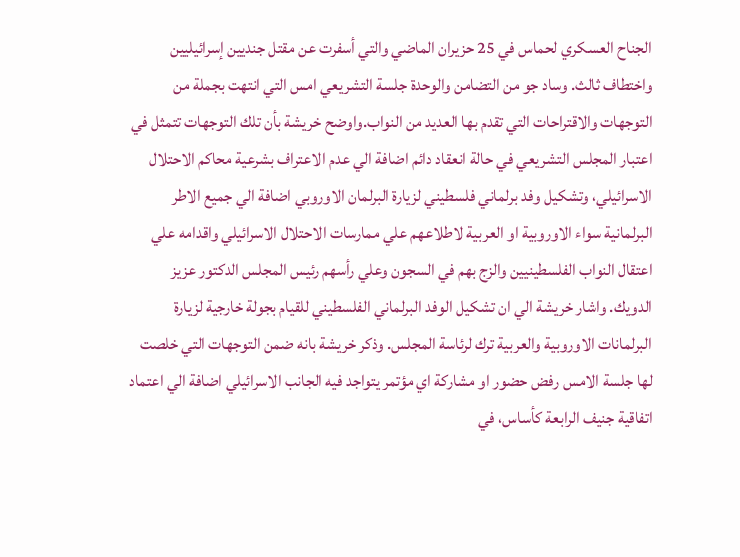الجناح العسكري لحماس في 25 حزيران الماضي والتي أسفرت عن مقتل جنديين إسرائيليين واختطاف ثالث. وساد جو من التضامن والوحدة جلسة التشريعي امس التي انتهت بجملة من التوجهات والاقتراحات التي تقدم بها العديد من النواب.واوضح خريشة بأن تلك التوجهات تتمثل في اعتبار المجلس التشريعي في حالة انعقاد دائم اضافة الي عدم الاعتراف بشرعية محاكم الاحتلال الاسرائيلي، وتشكيل وفد برلماني فلسطيني لزيارة البرلمان الاوروبي اضافة الي جميع الاطر البرلمانية سواء الاوروبية او العربية لاطلاعهم علي ممارسات الاحتلال الاسرائيلي واقدامه علي اعتقال النواب الفلسطينيين والزج بهم في السجون وعلي رأسهم رئيس المجلس الدكتور عزيز الدويك. واشار خريشة الي ان تشكيل الوفد البرلماني الفلسطيني للقيام بجولة خارجية لزيارة البرلمانات الاوروبية والعربية ترك لرئاسة المجلس. وذكر خريشة بانه ضمن التوجهات التي خلصت لها جلسة الامس رفض حضور او مشاركة اي مؤتمر يتواجد فيه الجانب الاسرائيلي اضافة الي اعتماد اتفاقية جنيف الرابعة كأساس، في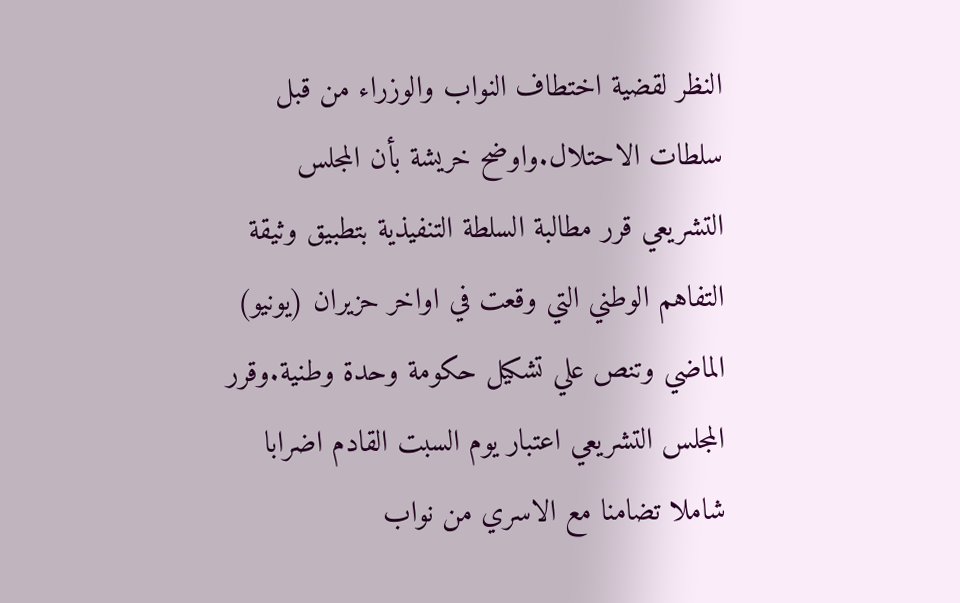النظر لقضية اختطاف النواب والوزراء من قبل سلطات الاحتلال.واوضح خريشة بأن المجلس التشريعي قرر مطالبة السلطة التنفيذية بتطبيق وثيقة التفاهم الوطني التي وقعت في اواخر حزيران (يونيو) الماضي وتنص علي تشكيل حكومة وحدة وطنية.وقرر المجلس التشريعي اعتبار يوم السبت القادم اضرابا شاملا تضامنا مع الاسري من نواب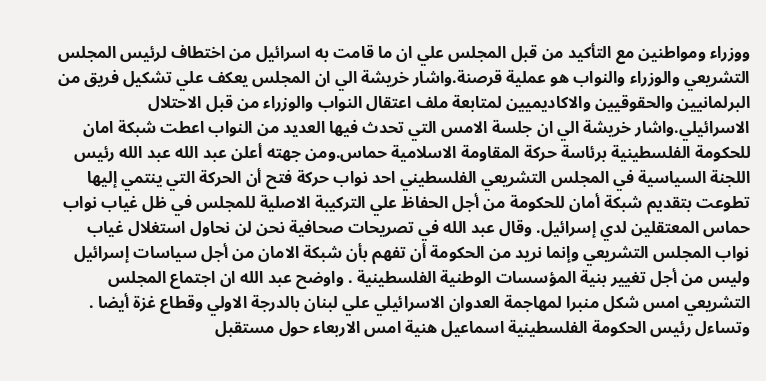ووزراء ومواطنين مع التأكيد من قبل المجلس علي ان ما قامت به اسرائيل من اختطاف لرئيس المجلس التشريعي والوزراء والنواب هو عملية قرصنة.واشار خريشة الي ان المجلس يعكف علي تشكيل فريق من البرلمانيين والحقوقيين والاكاديميين لمتابعة ملف اعتقال النواب والوزراء من قبل الاحتلال الاسرائيلي.واشار خريشة الي ان جلسة الامس التي تحدث فيها العديد من النواب اعطت شبكة امان للحكومة الفلسطينية برئاسة حركة المقاومة الاسلامية حماس.ومن جهته أعلن عبد الله عبد الله رئيس اللجنة السياسية في المجلس التشريعي الفلسطيني احد نواب حركة فتح أن الحركة التي ينتمي إليها تطوعت بتقديم شبكة أمان للحكومة من أجل الحفاظ علي التركيبة الاصلية للمجلس في ظل غياب نواب حماس المعتقلين لدي إسرائيل. وقال عبد الله في تصريحات صحافية نحن لن نحاول استغلال غياب نواب المجلس التشريعي وإنما نريد من الحكومة أن تفهم بأن شبكة الامان من أجل سياسات إسرائيل وليس من أجل تغيير بنية المؤسسات الوطنية الفلسطينية . واوضح عبد الله ان اجتماع المجلس التشريعي امس شكل منبرا لمهاجمة العدوان الاسرائيلي علي لبنان بالدرجة الاولي وقطاع غزة أيضا . وتساءل رئيس الحكومة الفلسطينية اسماعيل هنية امس الاربعاء حول مستقبل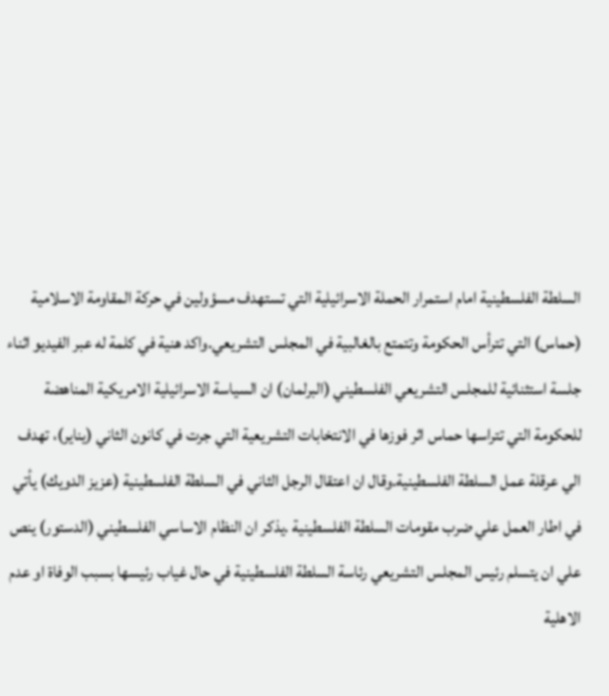السلطة الفلسطينية امام استمرار الحملة الاسرائيلية التي تستهدف مسؤولين في حركة المقاومة الاسلامية (حماس) التي تترأس الحكومة وتتمتع بالغالبية في المجلس التشريعي.واكد هنية في كلمة له عبر الفيديو اثناء جلسة استثنائية للمجلس التشريعي الفلسطيني (البرلمان) ان السياسة الاسرائيلية الامريكية المناهضة للحكومة التي تتراسها حماس اثر فوزها في الانتخابات التشريعية التي جرت في كانون الثاني (يناير)، تهدف الي عرقلة عمل السلطة الفلسطينية.وقال ان اعتقال الرجل الثاني في السلطة الفلسطينية (عزيز الدويك) يأتي في اطار العمل علي ضرب مقومات السلطة الفلسطينية .يذكر ان النظام الاساسي الفلسطيني (الدستور) ينص علي ان يتسلم رئيس المجلس التشريعي رئاسة السلطة الفلسطينية في حال غياب رئيسها بسبب الوفاة او عدم الاهلية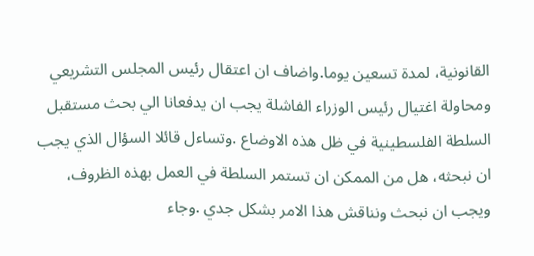القانونية، لمدة تسعين يوما.واضاف ان اعتقال رئيس المجلس التشريعي ومحاولة اغتيال رئيس الوزراء الفاشلة يجب ان يدفعانا الي بحث مستقبل السلطة الفلسطينية في ظل هذه الاوضاع .وتساءل قائلا السؤال الذي يجب ان نبحثه، هل من الممكن ان تستمر السلطة في العمل بهذه الظروف، ويجب ان نبحث ونناقش هذا الامر بشكل جدي .وجاء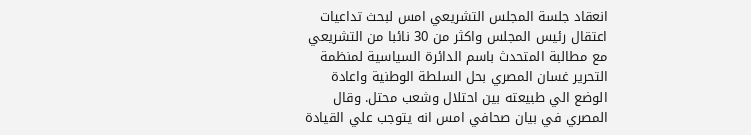انعقاد جلسة المجلس التشريعي امس لبحث تداعيات اعتقال رئيس المجلس واكثر من 30 نائبا من التشريعي مع مطالبة المتحدث باسم الدائرة السياسية لمنظمة التحرير غسان المصري بحل السلطة الوطنية واعادة الوضع الي طبيعته بين احتلال وشعب محتل. وقال المصري في بيان صحافي امس انه يتوجب علي القيادة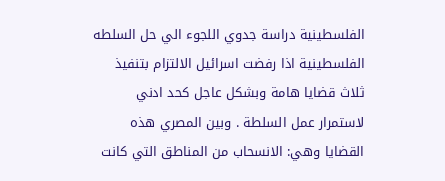الفلسطينية دراسة جدوي اللجوء الي حل السلطه الفلسطينية اذا رفضت اسرائيل الالتزام بتنفيذ ثلاث قضايا هامة وبشكل عاجل كحد ادني لاستمرار عمل السلطة . وبين المصري هذه القضايا وهي: الانسحاب من المناطق التي كانت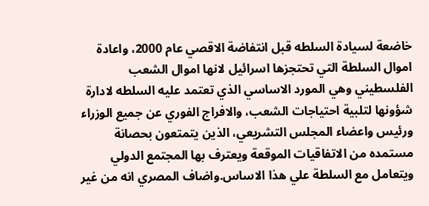خاضعة لسيادة السلطه قبل انتفاضة الاقصي عام 2000، واعادة اموال السلطة التي تحتجزها اسرائيل لانها اموال الشعب الفلسطيني وهي المورد الاساسي الذي تعتمد عليه السلطه لادارة شؤونها لتلبية احتياجات الشعب، والافراج الفوري عن جميع الوزراء ورئيس واعضاء المجلس التشريعي، الذين يتمتعون بحصانة مستمده من الاتفاقيات الموقعة ويعترف بها المجتمع الدولي ويتعامل مع السلطة علي هذا الاساس.واضاف المصري انه من غير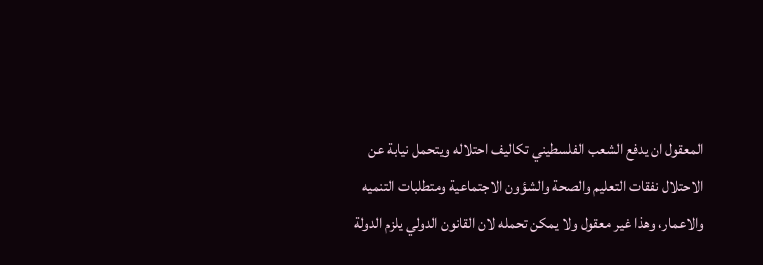المعقول ان يدفع الشعب الفلسطيني تكاليف احتلاله ويتحمل نيابة عن الاحتلال نفقات التعليم والصحة والشؤون الاجتماعية ومتطلبات التنميه والاعمار، وهذا غير معقول ولا يمكن تحمله لان القانون الدولي يلزم الدولة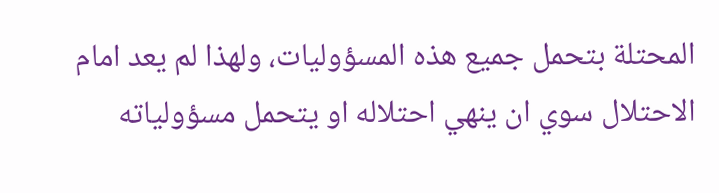المحتلة بتحمل جميع هذه المسؤوليات، ولهذا لم يعد امام الاحتلال سوي ان ينهي احتلاله او يتحمل مسؤولياته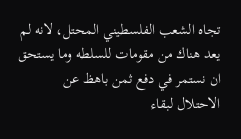تجاه الشعب الفلسطيني المحتل، لانه لم يعد هناك من مقومات للسلطه وما يستحق ان نستمر في دفع ثمن باهظ عن الاحتلال لبقاء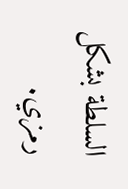السلطة بشكل رمزي.